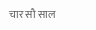चार सौ साल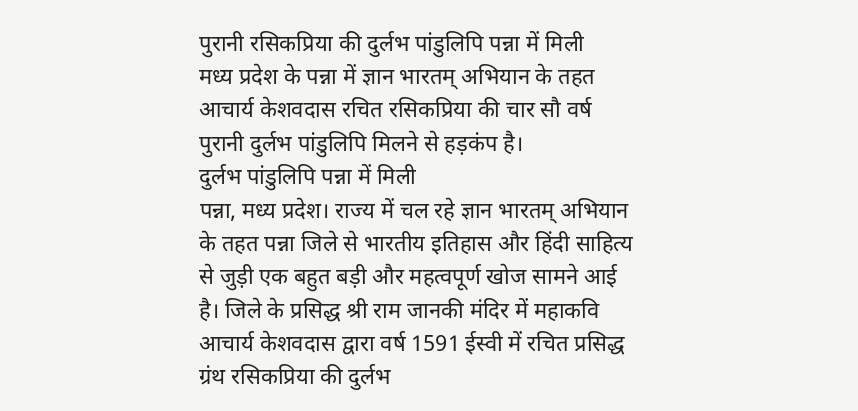पुरानी रसिकप्रिया की दुर्लभ पांडुलिपि पन्ना में मिली
मध्य प्रदेश के पन्ना में ज्ञान भारतम् अभियान के तहत आचार्य केशवदास रचित रसिकप्रिया की चार सौ वर्ष पुरानी दुर्लभ पांडुलिपि मिलने से हड़कंप है।
दुर्लभ पांडुलिपि पन्ना में मिली
पन्ना, मध्य प्रदेश। राज्य में चल रहे ज्ञान भारतम् अभियान के तहत पन्ना जिले से भारतीय इतिहास और हिंदी साहित्य से जुड़ी एक बहुत बड़ी और महत्वपूर्ण खोज सामने आई है। जिले के प्रसिद्ध श्री राम जानकी मंदिर में महाकवि आचार्य केशवदास द्वारा वर्ष 1591 ईस्वी में रचित प्रसिद्ध ग्रंथ रसिकप्रिया की दुर्लभ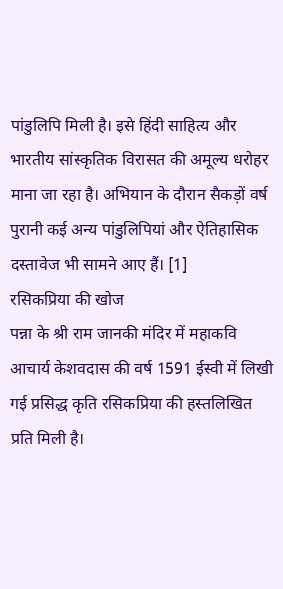पांडुलिपि मिली है। इसे हिंदी साहित्य और भारतीय सांस्कृतिक विरासत की अमूल्य धरोहर माना जा रहा है। अभियान के दौरान सैकड़ों वर्ष पुरानी कई अन्य पांडुलिपियां और ऐतिहासिक दस्तावेज भी सामने आए हैं। [1]
रसिकप्रिया की खोज
पन्ना के श्री राम जानकी मंदिर में महाकवि आचार्य केशवदास की वर्ष 1591 ईस्वी में लिखी गई प्रसिद्ध कृति रसिकप्रिया की हस्तलिखित प्रति मिली है।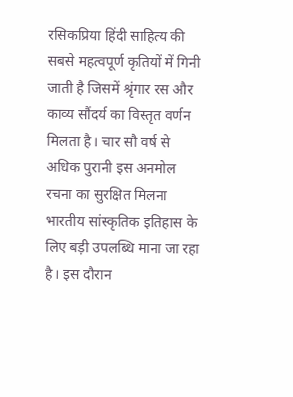रसिकप्रिया हिंदी साहित्य की सबसे महत्वपूर्ण कृतियों में गिनी जाती है जिसमें श्रृंगार रस और काव्य सौंदर्य का विस्तृत वर्णन मिलता है। चार सौ वर्ष से अधिक पुरानी इस अनमोल रचना का सुरक्षित मिलना भारतीय सांस्कृतिक इतिहास के लिए बड़ी उपलब्धि माना जा रहा है। इस दौरान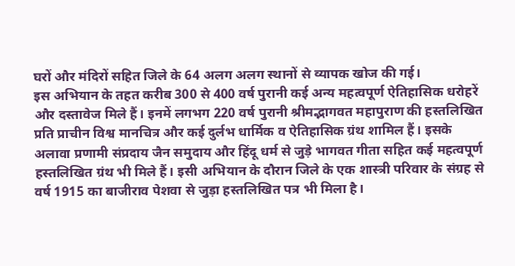घरों और मंदिरों सहित जिले के 64 अलग अलग स्थानों से व्यापक खोज की गई।
इस अभियान के तहत करीब 300 से 400 वर्ष पुरानी कई अन्य महत्वपूर्ण ऐतिहासिक धरोहरें और दस्तावेज मिले हैं। इनमें लगभग 220 वर्ष पुरानी श्रीमद्भागवत महापुराण की हस्तलिखित प्रति प्राचीन विश्व मानचित्र और कई दुर्लभ धार्मिक व ऐतिहासिक ग्रंथ शामिल हैं। इसके अलावा प्रणामी संप्रदाय जैन समुदाय और हिंदू धर्म से जुड़े भागवत गीता सहित कई महत्वपूर्ण हस्तलिखित ग्रंथ भी मिले हैं। इसी अभियान के दौरान जिले के एक शास्त्री परिवार के संग्रह से वर्ष 1915 का बाजीराव पेशवा से जुड़ा हस्तलिखित पत्र भी मिला है।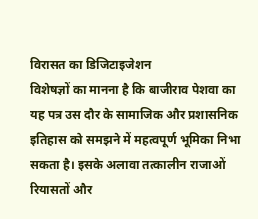विरासत का डिजिटाइजेशन
विशेषज्ञों का मानना है कि बाजीराव पेशवा का यह पत्र उस दौर के सामाजिक और प्रशासनिक इतिहास को समझने में महत्वपूर्ण भूमिका निभा सकता है। इसके अलावा तत्कालीन राजाओं रियासतों और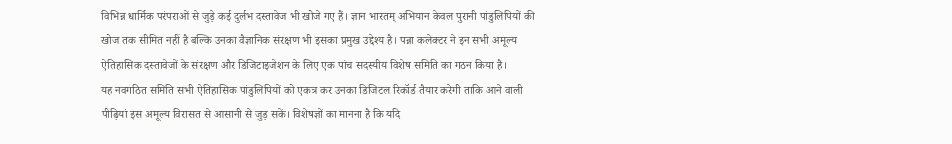विभिन्न धार्मिक परंपराओं से जुड़े कई दुर्लभ दस्तावेज भी खोजे गए हैं। ज्ञान भारतम् अभियान केवल पुरानी पांडुलिपियों की खोज तक सीमित नहीं है बल्कि उनका वैज्ञानिक संरक्षण भी इसका प्रमुख उद्देश्य है। पन्ना कलेक्टर ने इन सभी अमूल्य ऐतिहासिक दस्तावेजों के संरक्षण और डिजिटाइजेशन के लिए एक पांच सदस्यीय विशेष समिति का गठन किया है।
यह नवगठित समिति सभी ऐतिहासिक पांडुलिपियों को एकत्र कर उनका डिजिटल रिकॉर्ड तैयार करेगी ताकि आने वाली पीढ़ियां इस अमूल्य विरासत से आसानी से जुड़ सकें। विशेषज्ञों का मानना है कि यदि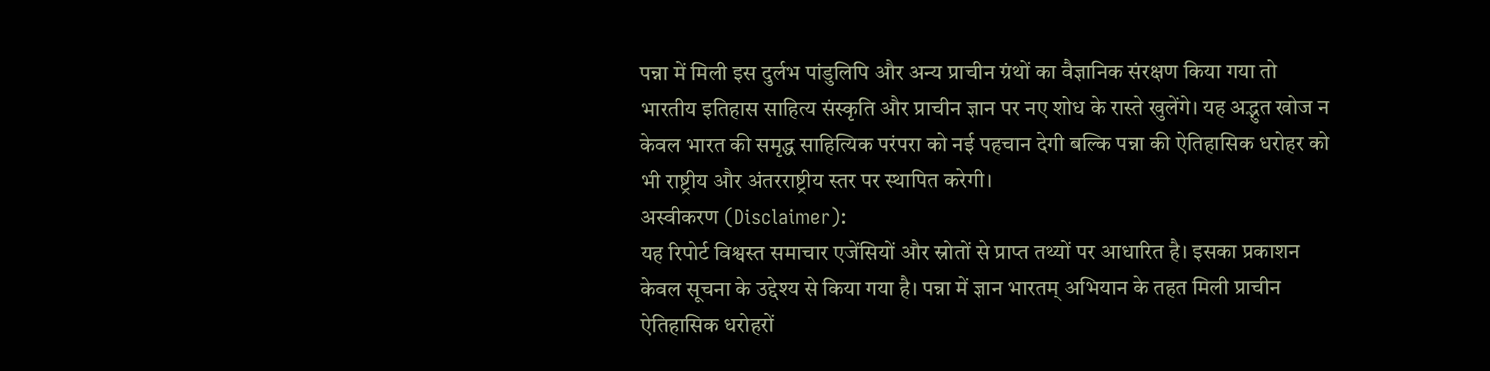पन्ना में मिली इस दुर्लभ पांडुलिपि और अन्य प्राचीन ग्रंथों का वैज्ञानिक संरक्षण किया गया तो भारतीय इतिहास साहित्य संस्कृति और प्राचीन ज्ञान पर नए शोध के रास्ते खुलेंगे। यह अद्भुत खोज न केवल भारत की समृद्ध साहित्यिक परंपरा को नई पहचान देगी बल्कि पन्ना की ऐतिहासिक धरोहर को भी राष्ट्रीय और अंतरराष्ट्रीय स्तर पर स्थापित करेगी।
अस्वीकरण (Disclaimer):
यह रिपोर्ट विश्वस्त समाचार एजेंसियों और स्रोतों से प्राप्त तथ्यों पर आधारित है। इसका प्रकाशन केवल सूचना के उद्देश्य से किया गया है। पन्ना में ज्ञान भारतम् अभियान के तहत मिली प्राचीन ऐतिहासिक धरोहरों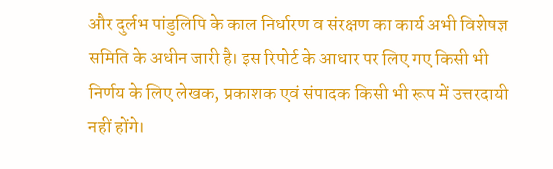और दुर्लभ पांडुलिपि के काल निर्धारण व संरक्षण का कार्य अभी विशेषज्ञ समिति के अधीन जारी है। इस रिपोर्ट के आधार पर लिए गए किसी भी निर्णय के लिए लेखक, प्रकाशक एवं संपादक किसी भी रूप में उत्तरदायी नहीं होंगे।